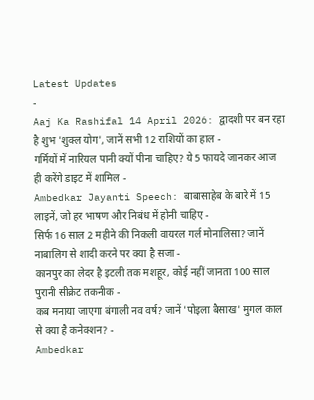Latest Updates
-
Aaj Ka Rashifal 14 April 2026: द्वादशी पर बन रहा है शुभ 'शुक्ल योग', जानें सभी 12 राशियों का हाल -
गर्मियों में नारियल पानी क्यों पीना चाहिए? ये 5 फायदे जानकर आज ही करेंगे डाइट में शामिल -
Ambedkar Jayanti Speech: बाबासाहेब के बारे में 15 लाइनें, जो हर भाषण और निबंध में होनी चाहिए -
सिर्फ 16 साल 2 महीने की निकली वायरल गर्ल मोनालिसा? जानें नाबालिग से शादी करने पर क्या है सजा -
कानपुर का लेदर है इटली तक मशहूर, कोई नहीं जानता 100 साल पुरानी सीक्रेट तकनीक -
कब मनाया जाएगा बंगाली नव वर्ष? जानें 'पोइला बैसाख' मुगल काल से क्या है कनेक्शन? -
Ambedkar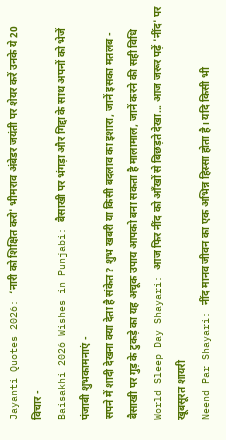Jayanti Quotes 2026: ‘नारी को शिक्षित करो' भीमराव अंबेडर जयंती पर शेयर करें उनके ये 20 विचार -
Baisakhi 2026 Wishes in Punjabi: बैसाखी पर भंगड़ा और गिद्दा के साथ अपनों को भेजें पंजाबी शुभकामनाएं -
सपने में शादी देखना क्या देता है संकेत? शुभ खबरी या किसी बदलाव का इशारा, जानें इसका मतलब -
बैसाखी पर गुड़ के टुकड़े का यह अचूक उपाय आपको बना सकता है मालामाल, जानें करने की सही विधि
World Sleep Day Shayari: आज फिर नींद को आँखों से बिछड़ते देखा... आज जरूर पढ़ें 'नींद' पर खूबसूरत शायरी
Neend Par Shayari: नींद मानव जीवन का एक अभिन्न हिस्सा होता है। यदि किसी भी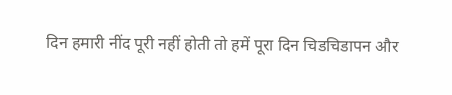दिन हमारी नींद पूरी नहीं होती तो हमें पूरा दिन चिडचिडापन और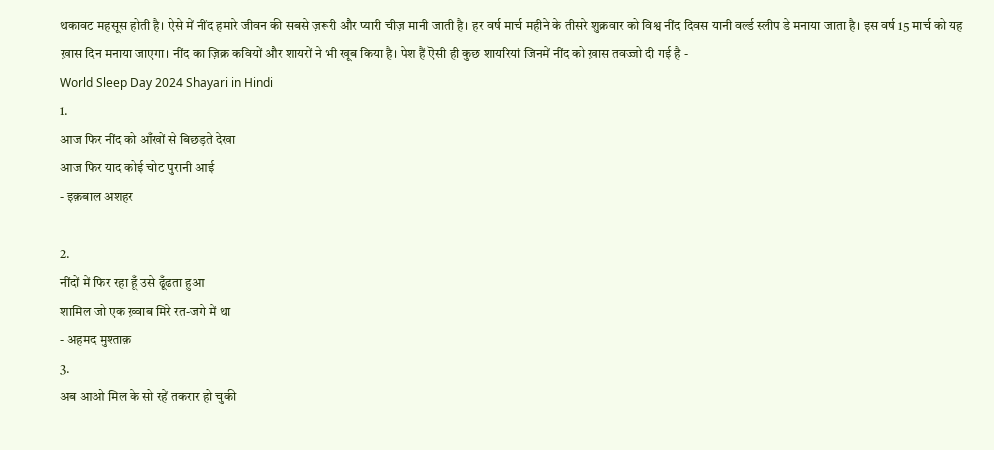थकावट महसूस होती है। ऐसे में नींद हमारे जीवन की सबसे ज़रूरी और प्यारी चीज़ मानी जाती है। हर वर्ष मार्च महीने के तीसरे शुक्रवार को विश्व नींद दिवस यानी वर्ल्ड स्लीप डे मनाया जाता है। इस वर्ष 15 मार्च को यह ख़ास दिन मनाया जाएगा। नींद का ज़िक्र कवियों और शायरों ने भी खूब किया है। पेश हैं ऎसी ही कुछ शायरियां जिनमें नींद को ख़ास तवज्जो दी गई है -
World Sleep Day 2024 Shayari in Hindi
1.
आज फिर नींद को आँखों से बिछड़ते देखा
आज फिर याद कोई चोट पुरानी आई
- इक़बाल अशहर

2.
नींदों में फिर रहा हूँ उसे ढूँढता हुआ
शामिल जो एक ख़्वाब मिरे रत-जगे में था
- अहमद मुश्ताक़
3.
अब आओ मिल के सो रहें तकरार हो चुकी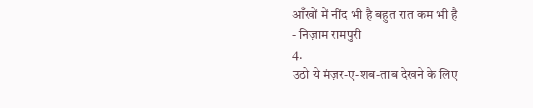आँखों में नींद भी है बहुत रात कम भी है
- निज़ाम रामपुरी
4.
उठो ये मंज़र-ए-शब-ताब देखने के लिए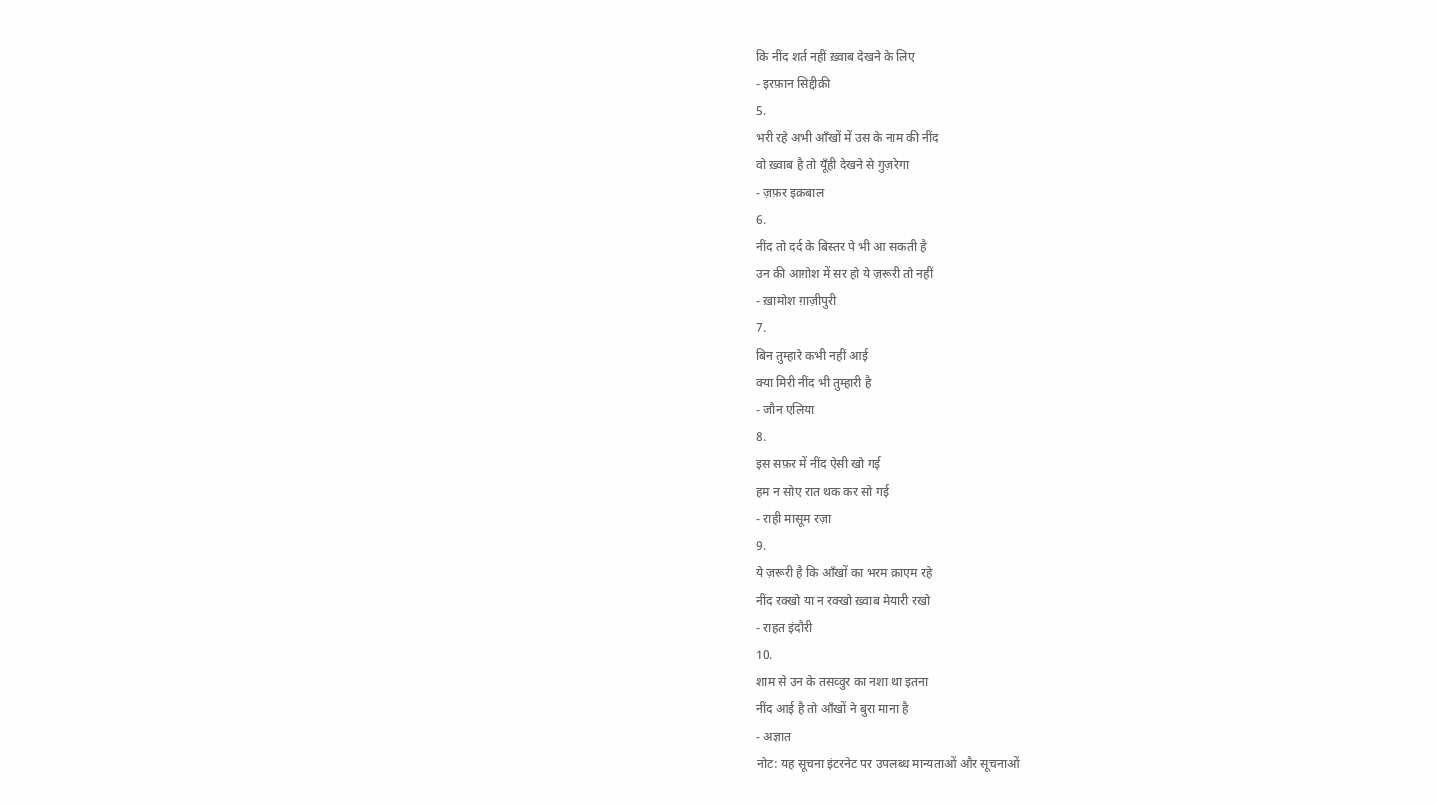कि नींद शर्त नहीं ख़्वाब देखने के लिए
- इरफ़ान सिद्दीक़ी
5.
भरी रहे अभी आँखों में उस के नाम की नींद
वो ख़्वाब है तो यूँही देखने से गुज़रेगा
- ज़फ़र इक़बाल
6.
नींद तो दर्द के बिस्तर पे भी आ सकती है
उन की आग़ोश में सर हो ये ज़रूरी तो नहीं
- ख़ामोश ग़ाज़ीपुरी
7.
बिन तुम्हारे कभी नहीं आई
क्या मिरी नींद भी तुम्हारी है
- जौन एलिया
8.
इस सफ़र में नींद ऐसी खो गई
हम न सोए रात थक कर सो गई
- राही मासूम रज़ा
9.
ये ज़रूरी है कि आँखों का भरम क़ाएम रहे
नींद रक्खो या न रक्खो ख़्वाब मेयारी रखो
- राहत इंदौरी
10.
शाम से उन के तसव्वुर का नशा था इतना
नींद आई है तो आँखों ने बुरा माना है
- अज्ञात
नोट: यह सूचना इंटरनेट पर उपलब्ध मान्यताओं और सूचनाओं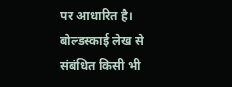पर आधारित है। बोल्डस्काई लेख से संबंधित किसी भी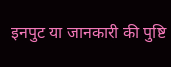इनपुट या जानकारी की पुष्टि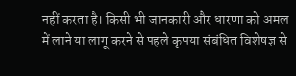नहीं करता है। किसी भी जानकारी और धारणा को अमल में लाने या लागू करने से पहले कृपया संबंधित विशेषज्ञ से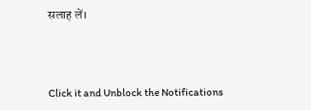सलाह लें।



Click it and Unblock the Notifications